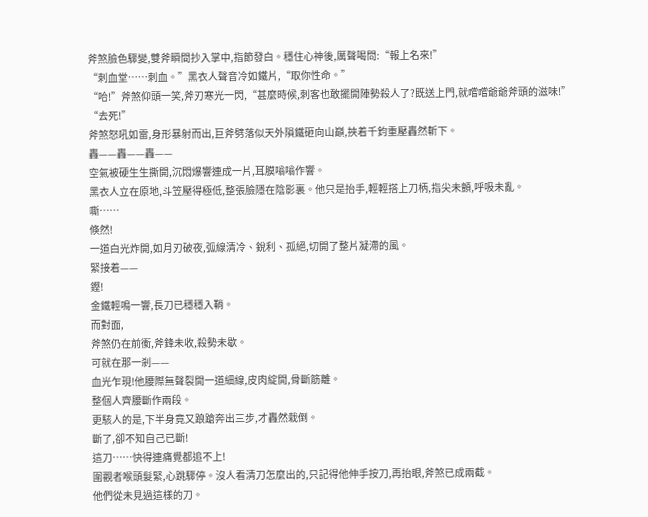斧煞臉色驟變,雙斧瞬間抄入掌中,指節發白。穩住心神後,厲聲喝問:“報上名來!”
“刺血堂……刺血。”黑衣人聲音冷如鐵片,“取你性命。”
“哈!”斧煞仰頭一笑,斧刃寒光一閃,“甚麼時候,刺客也敢擺開陣勢殺人了?既送上門,就嚐嚐爺爺斧頭的滋味!”
“去死!”
斧煞怒吼如雷,身形暴射而出,巨斧劈落似天外隕鐵砸向山巔,挾着千鈞重壓轟然斬下。
轟——轟——轟——
空氣被硬生生撕開,沉悶爆響連成一片,耳膜嗡嗡作響。
黑衣人立在原地,斗笠壓得極低,整張臉隱在陰影裏。他只是抬手,輕輕搭上刀柄,指尖未顫,呼吸未亂。
嘶……
倏然!
一道白光炸開,如月刃破夜,弧線清冷、銳利、孤絕,切開了整片凝滯的風。
緊接着——
鏗!
金鐵輕鳴一響,長刀已穩穩入鞘。
而對面,
斧煞仍在前衝,斧鋒未收,殺勢未歇。
可就在那一剎——
血光乍現!他腰際無聲裂開一道細線,皮肉綻開,骨斷筋離。
整個人齊腰斷作兩段。
更駭人的是,下半身竟又踉蹌奔出三步,才轟然栽倒。
斷了,卻不知自己已斷!
這刀……快得連痛覺都追不上!
圍觀者喉頭髮緊,心跳驟停。沒人看清刀怎麼出的,只記得他伸手按刀,再抬眼,斧煞已成兩截。
他們從未見過這樣的刀。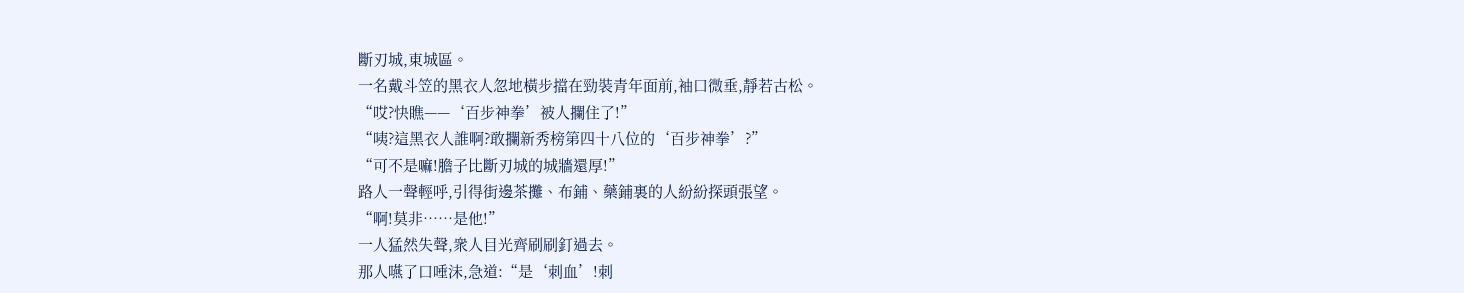斷刃城,東城區。
一名戴斗笠的黑衣人忽地橫步擋在勁裝青年面前,袖口微垂,靜若古松。
“哎?快瞧——‘百步神拳’被人攔住了!”
“咦?這黑衣人誰啊?敢攔新秀榜第四十八位的‘百步神拳’?”
“可不是嘛!膽子比斷刃城的城牆還厚!”
路人一聲輕呼,引得街邊茶攤、布鋪、藥鋪裏的人紛紛探頭張望。
“啊!莫非……是他!”
一人猛然失聲,衆人目光齊刷刷釘過去。
那人嚥了口唾沫,急道:“是‘刺血’!刺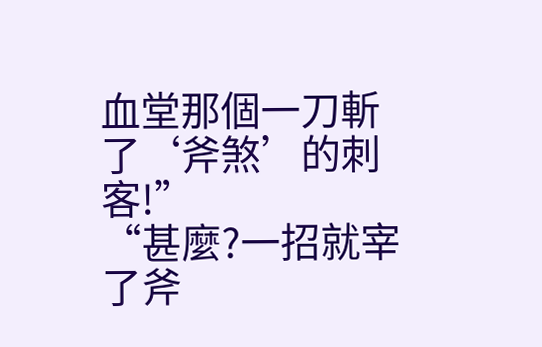血堂那個一刀斬了‘斧煞’的刺客!”
“甚麼?一招就宰了斧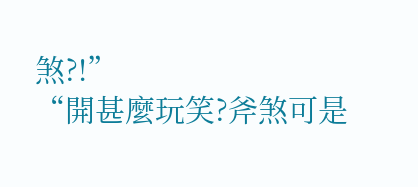煞?!”
“開甚麼玩笑?斧煞可是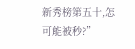新秀榜第五十,怎可能被秒?”